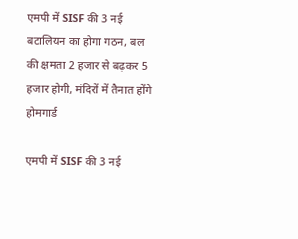एमपी में SISF की 3 नई बटालियन का होगा गठन, बल की क्षमता 2 हजार से बढ़कर 5 हजार होगी, मंदिरों में तैनात होंगे होमगार्ड

एमपी में SISF की 3 नई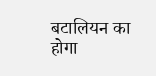बटालियन का होगा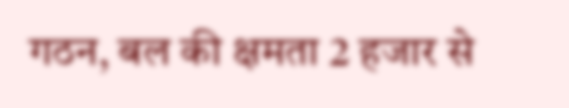गठन, बल की क्षमता 2 हजार से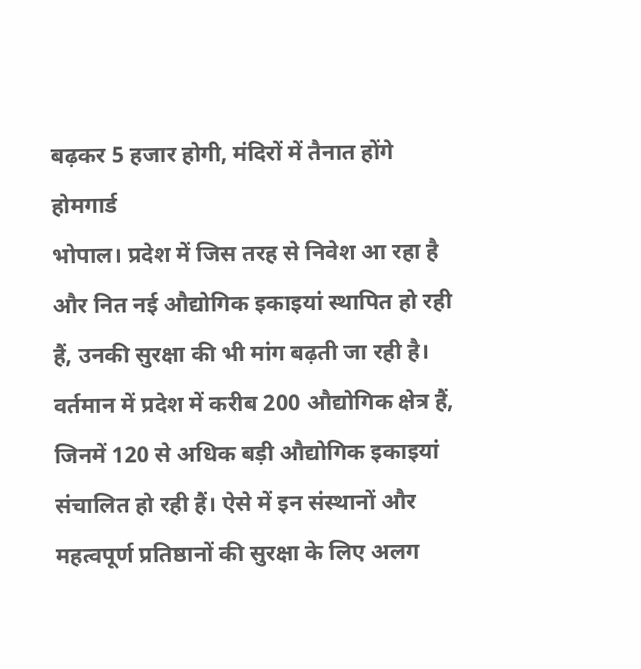बढ़कर 5 हजार होगी, मंदिरों में तैनात होंगे होमगार्ड
भोपाल। प्रदेश में जिस तरह से निवेश आ रहा है और नित नई औद्योगिक इकाइयां स्थापित हो रही हैं, उनकी सुरक्षा की भी मांग बढ़ती जा रही है। वर्तमान में प्रदेश में करीब 200 औद्योगिक क्षेत्र हैं, जिनमें 120 से अधिक बड़ी औद्योगिक इकाइयां संचालित हो रही हैं। ऐसे में इन संस्थानों और महत्वपूर्ण प्रतिष्ठानों की सुरक्षा के लिए अलग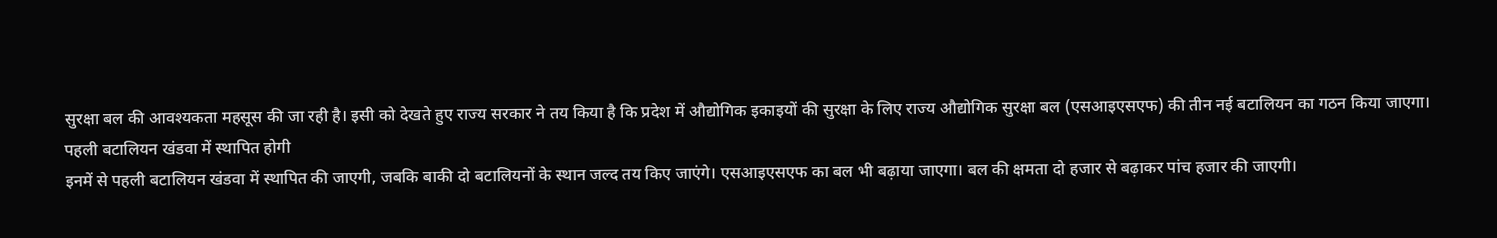सुरक्षा बल की आवश्यकता महसूस की जा रही है। इसी को देखते हुए राज्य सरकार ने तय किया है कि प्रदेश में औद्योगिक इकाइयों की सुरक्षा के लिए राज्य औद्योगिक सुरक्षा बल (एसआइएसएफ) की तीन नई बटालियन का गठन किया जाएगा।
पहली बटालियन खंडवा में स्थापित होगी
इनमें से पहली बटालियन खंडवा में स्थापित की जाएगी, जबकि बाकी दो बटालियनों के स्थान जल्द तय किए जाएंगे। एसआइएसएफ का बल भी बढ़ाया जाएगा। बल की क्षमता दो हजार से बढ़ाकर पांच हजार की जाएगी।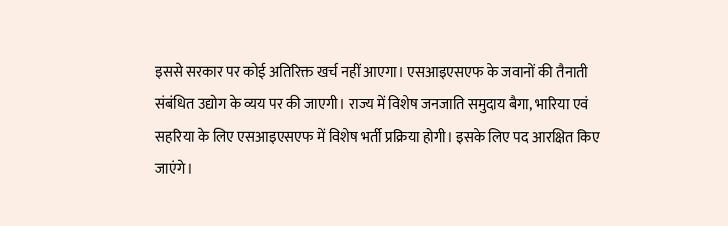इससे सरकार पर कोई अतिरिक्त खर्च नहीं आएगा। एसआइएसएफ के जवानों की तैनाती संबंधित उद्योग के व्यय पर की जाएगी। राज्य में विशेष जनजाति समुदाय बैगा, भारिया एवं सहरिया के लिए एसआइएसएफ में विशेष भर्ती प्रक्रिया होगी। इसके लिए पद आरक्षित किए जाएंगे।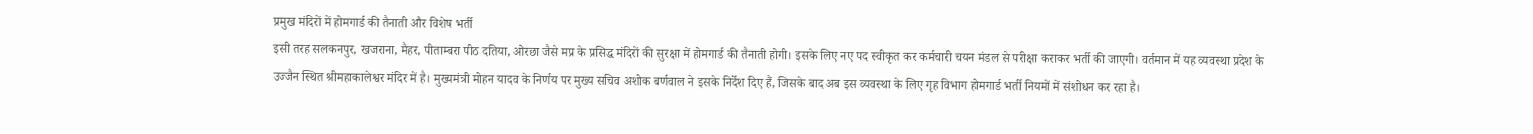प्रमुख मंदिरों में होमगार्ड की तैनाती और विशेष भर्ती
इसी तरह सलकनपुर, खजराना, मैहर, पीताम्बरा पीठ दतिया, ओरछा जैसे मप्र के प्रसिद्ध मंदिरों की सुरक्षा में होमगार्ड की तैनाती होगी। इसके लिए नए पद स्वीकृत कर कर्मचारी चयन मंडल से परीक्षा कराकर भर्ती की जाएगी। वर्तमान में यह व्यवस्था प्रदेश के उज्जैन स्थित श्रीमहाकालेश्वर मंदिर में है। मुख्यमंत्री मोहन यादव के निर्णय पर मुख्य सचिव अशोक बर्णवाल ने इसके निर्देश दिए हैं, जिसके बाद अब इस व्यवस्था के लिए गृह विभाग होमगार्ड भर्ती नियमों में संशोधन कर रहा है।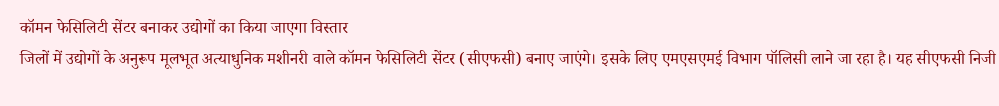कॉमन फेसिलिटी सेंटर बनाकर उद्योगों का किया जाएगा विस्तार
जिलों में उद्योगों के अनुरूप मूलभूत अत्याधुनिक मशीनरी वाले कॉमन फेसिलिटी सेंटर (सीएफसी) बनाए जाएंगे। इसके लिए एमएसएमई विभाग पॉलिसी लाने जा रहा है। यह सीएफसी निजी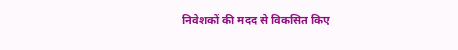निवेशकों की मदद से विकसित किए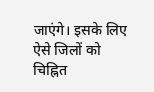जाएंगे। इसके लिए ऐसे जिलों को चिह्नित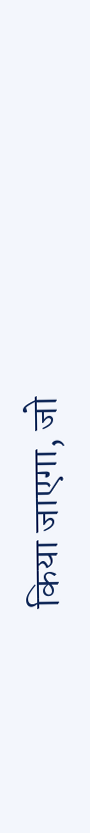किया जाएगा, जो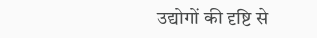उद्योगों की दृष्टि से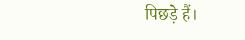पिछड़े हैं।